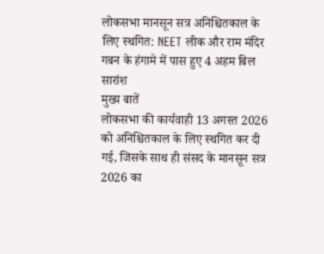लोकसभा मानसून सत्र अनिश्चितकाल के लिए स्थगित: NEET लीक और राम मंदिर गबन के हंगामे में पास हुए 4 अहम बिल
सारांश
मुख्य बातें
लोकसभा की कार्यवाही 13 अगस्त 2026 को अनिश्चितकाल के लिए स्थगित कर दी गई, जिसके साथ ही संसद के मानसून सत्र 2026 का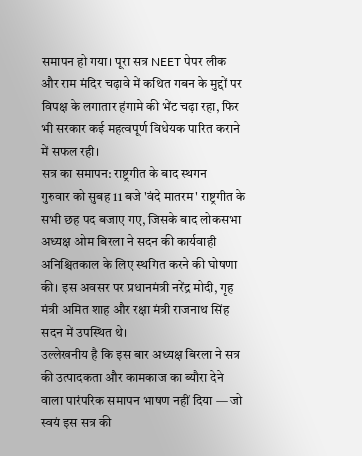समापन हो गया। पूरा सत्र NEET पेपर लीक और राम मंदिर चढ़ावे में कथित गबन के मुद्दों पर विपक्ष के लगातार हंगामे की भेंट चढ़ा रहा, फिर भी सरकार कई महत्वपूर्ण विधेयक पारित कराने में सफल रही।
सत्र का समापन: राष्ट्रगीत के बाद स्थगन
गुरुवार को सुबह 11 बजे 'वंदे मातरम' राष्ट्रगीत के सभी छह पद बजाए गए, जिसके बाद लोकसभा अध्यक्ष ओम बिरला ने सदन की कार्यवाही अनिश्चितकाल के लिए स्थगित करने की घोषणा की। इस अवसर पर प्रधानमंत्री नरेंद्र मोदी, गृह मंत्री अमित शाह और रक्षा मंत्री राजनाथ सिंह सदन में उपस्थित थे।
उल्लेखनीय है कि इस बार अध्यक्ष बिरला ने सत्र की उत्पादकता और कामकाज का ब्यौरा देने वाला पारंपरिक समापन भाषण नहीं दिया — जो स्वयं इस सत्र की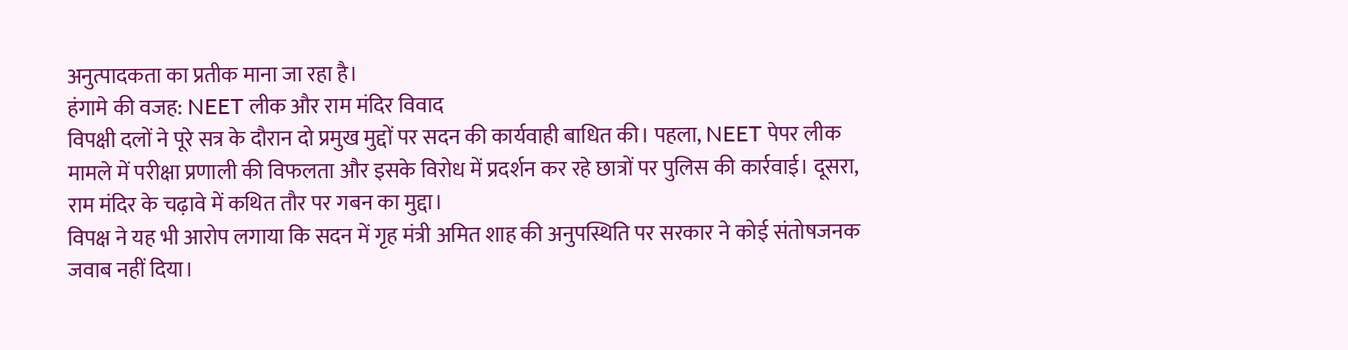अनुत्पादकता का प्रतीक माना जा रहा है।
हंगामे की वजह: NEET लीक और राम मंदिर विवाद
विपक्षी दलों ने पूरे सत्र के दौरान दो प्रमुख मुद्दों पर सदन की कार्यवाही बाधित की। पहला, NEET पेपर लीक मामले में परीक्षा प्रणाली की विफलता और इसके विरोध में प्रदर्शन कर रहे छात्रों पर पुलिस की कार्रवाई। दूसरा, राम मंदिर के चढ़ावे में कथित तौर पर गबन का मुद्दा।
विपक्ष ने यह भी आरोप लगाया कि सदन में गृह मंत्री अमित शाह की अनुपस्थिति पर सरकार ने कोई संतोषजनक जवाब नहीं दिया।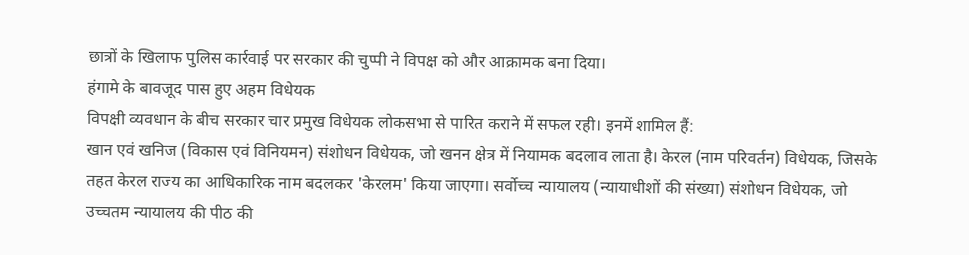छात्रों के खिलाफ पुलिस कार्रवाई पर सरकार की चुप्पी ने विपक्ष को और आक्रामक बना दिया।
हंगामे के बावजूद पास हुए अहम विधेयक
विपक्षी व्यवधान के बीच सरकार चार प्रमुख विधेयक लोकसभा से पारित कराने में सफल रही। इनमें शामिल हैं:
खान एवं खनिज (विकास एवं विनियमन) संशोधन विधेयक, जो खनन क्षेत्र में नियामक बदलाव लाता है। केरल (नाम परिवर्तन) विधेयक, जिसके तहत केरल राज्य का आधिकारिक नाम बदलकर 'केरलम' किया जाएगा। सर्वोच्च न्यायालय (न्यायाधीशों की संख्या) संशोधन विधेयक, जो उच्चतम न्यायालय की पीठ की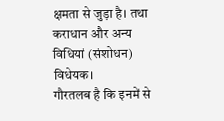क्षमता से जुड़ा है। तथा कराधान और अन्य विधियां (संशोधन) विधेयक।
गौरतलब है कि इनमें से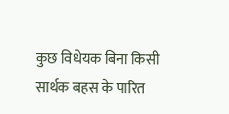कुछ विधेयक बिना किसी सार्थक बहस के पारित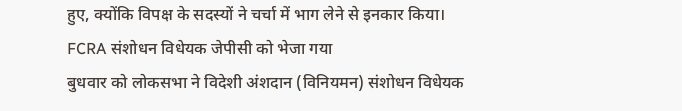हुए, क्योंकि विपक्ष के सदस्यों ने चर्चा में भाग लेने से इनकार किया।
FCRA संशोधन विधेयक जेपीसी को भेजा गया
बुधवार को लोकसभा ने विदेशी अंशदान (विनियमन) संशोधन विधेयक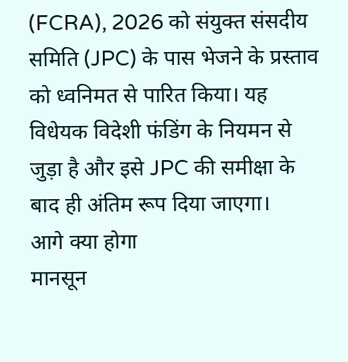(FCRA), 2026 को संयुक्त संसदीय समिति (JPC) के पास भेजने के प्रस्ताव को ध्वनिमत से पारित किया। यह विधेयक विदेशी फंडिंग के नियमन से जुड़ा है और इसे JPC की समीक्षा के बाद ही अंतिम रूप दिया जाएगा।
आगे क्या होगा
मानसून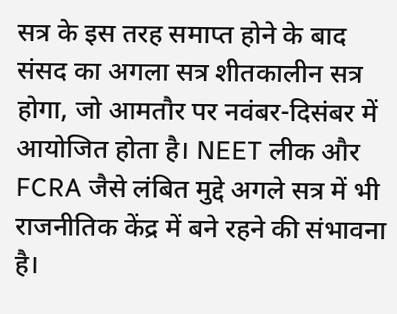सत्र के इस तरह समाप्त होने के बाद संसद का अगला सत्र शीतकालीन सत्र होगा, जो आमतौर पर नवंबर-दिसंबर में आयोजित होता है। NEET लीक और FCRA जैसे लंबित मुद्दे अगले सत्र में भी राजनीतिक केंद्र में बने रहने की संभावना है।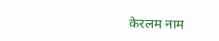केरलम नाम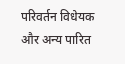परिवर्तन विधेयक और अन्य पारित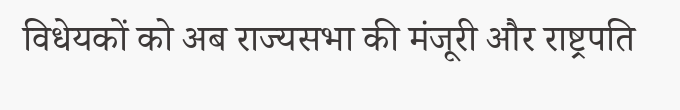विधेयकों को अब राज्यसभा की मंजूरी और राष्ट्रपति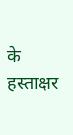के हस्ताक्षर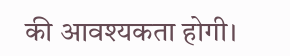की आवश्यकता होगी।